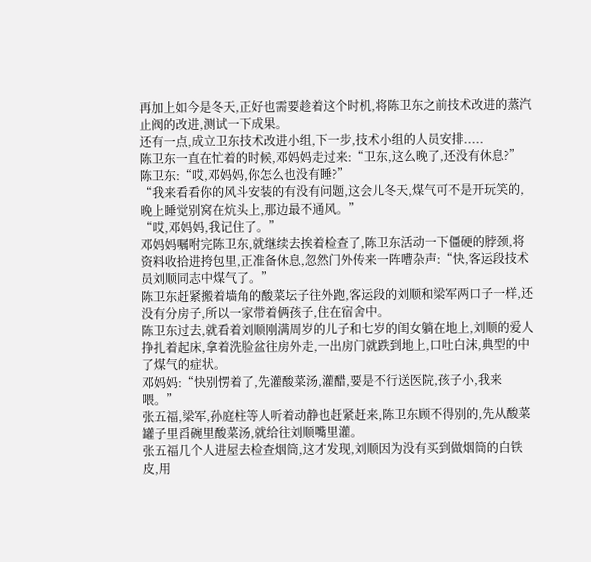再加上如今是冬天,正好也需要趁着这个时机,将陈卫东之前技术改进的蒸汽止阀的改进,测试一下成果。
还有一点,成立卫东技术改进小组,下一步,技术小组的人员安排.....
陈卫东一直在忙着的时候,邓妈妈走过来:“卫东,这么晚了,还没有休息?”
陈卫东:“哎,邓妈妈,你怎么也没有睡?”
“我来看看你的风斗安装的有没有问题,这会儿冬天,煤气可不是开玩笑的,晚上睡觉别窝在炕头上,那边最不通风。”
“哎,邓妈妈,我记住了。”
邓妈妈嘱咐完陈卫东,就继续去挨着检查了,陈卫东活动一下僵硬的脖颈,将资料收拾进挎包里,正准备休息,忽然门外传来一阵嘈杂声:“快,客运段技术员刘顺同志中煤气了。”
陈卫东赶紧搬着墙角的酸菜坛子往外跑,客运段的刘顺和梁军两口子一样,还没有分房子,所以一家带着俩孩子,住在宿舍中。
陈卫东过去,就看着刘顺刚满周岁的儿子和七岁的闺女躺在地上,刘顺的爱人挣扎着起床,拿着洗脸盆往房外走,一出房门就跌到地上,口吐白沫,典型的中了煤气的症状。
邓妈妈:“快别愣着了,先灌酸菜汤,灌醋,要是不行送医院,孩子小,我来喂。”
张五福,梁军,孙庭柱等人听着动静也赶紧赶来,陈卫东顾不得别的,先从酸菜罐子里舀碗里酸菜汤,就给往刘顺嘴里灌。
张五福几个人进屋去检查烟筒,这才发现,刘顺因为没有买到做烟筒的白铁皮,用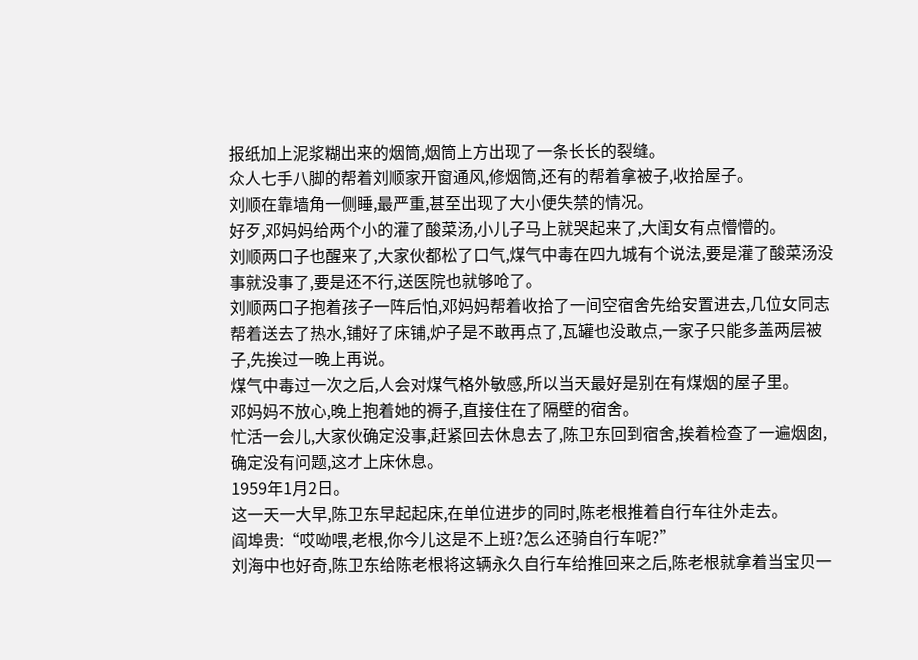报纸加上泥浆糊出来的烟筒,烟筒上方出现了一条长长的裂缝。
众人七手八脚的帮着刘顺家开窗通风,修烟筒,还有的帮着拿被子,收拾屋子。
刘顺在靠墙角一侧睡,最严重,甚至出现了大小便失禁的情况。
好歹,邓妈妈给两个小的灌了酸菜汤,小儿子马上就哭起来了,大闺女有点懵懵的。
刘顺两口子也醒来了,大家伙都松了口气,煤气中毒在四九城有个说法,要是灌了酸菜汤没事就没事了,要是还不行,送医院也就够呛了。
刘顺两口子抱着孩子一阵后怕,邓妈妈帮着收拾了一间空宿舍先给安置进去,几位女同志帮着送去了热水,铺好了床铺,炉子是不敢再点了,瓦罐也没敢点,一家子只能多盖两层被子,先挨过一晚上再说。
煤气中毒过一次之后,人会对煤气格外敏感,所以当天最好是别在有煤烟的屋子里。
邓妈妈不放心,晚上抱着她的褥子,直接住在了隔壁的宿舍。
忙活一会儿,大家伙确定没事,赶紧回去休息去了,陈卫东回到宿舍,挨着检查了一遍烟囱,确定没有问题,这才上床休息。
1959年1月2日。
这一天一大早,陈卫东早起起床,在单位进步的同时,陈老根推着自行车往外走去。
阎埠贵:“哎呦喂,老根,你今儿这是不上班?怎么还骑自行车呢?”
刘海中也好奇,陈卫东给陈老根将这辆永久自行车给推回来之后,陈老根就拿着当宝贝一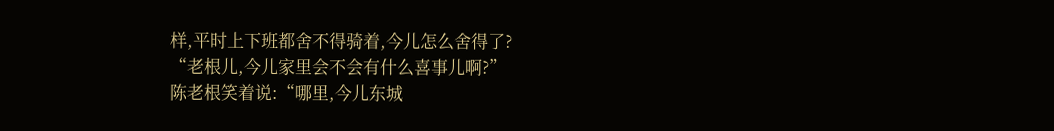样,平时上下班都舍不得骑着,今儿怎么舍得了?
“老根儿,今儿家里会不会有什么喜事儿啊?”
陈老根笑着说:“哪里,今儿东城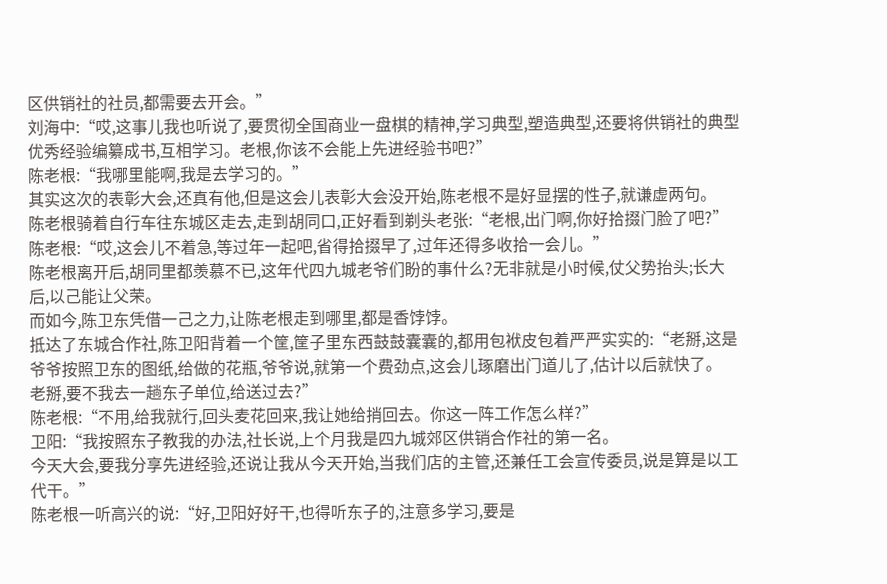区供销社的社员,都需要去开会。”
刘海中:“哎,这事儿我也听说了,要贯彻全国商业一盘棋的精神,学习典型,塑造典型,还要将供销社的典型优秀经验编纂成书,互相学习。老根,你该不会能上先进经验书吧?”
陈老根:“我哪里能啊,我是去学习的。”
其实这次的表彰大会,还真有他,但是这会儿表彰大会没开始,陈老根不是好显摆的性子,就谦虚两句。
陈老根骑着自行车往东城区走去,走到胡同口,正好看到剃头老张:“老根,出门啊,你好拾掇门脸了吧?”
陈老根:“哎,这会儿不着急,等过年一起吧,省得拾掇早了,过年还得多收拾一会儿。”
陈老根离开后,胡同里都羡慕不已,这年代四九城老爷们盼的事什么?无非就是小时候,仗父势抬头;长大后,以己能让父荣。
而如今,陈卫东凭借一己之力,让陈老根走到哪里,都是香饽饽。
抵达了东城合作社,陈卫阳背着一个筐,筐子里东西鼓鼓囊囊的,都用包袱皮包着严严实实的:“老掰,这是爷爷按照卫东的图纸,给做的花瓶,爷爷说,就第一个费劲点,这会儿琢磨出门道儿了,估计以后就快了。
老掰,要不我去一趟东子单位,给送过去?”
陈老根:“不用,给我就行,回头麦花回来,我让她给捎回去。你这一阵工作怎么样?”
卫阳:“我按照东子教我的办法,社长说,上个月我是四九城郊区供销合作社的第一名。
今天大会,要我分享先进经验,还说让我从今天开始,当我们店的主管,还兼任工会宣传委员,说是算是以工代干。”
陈老根一听高兴的说:“好,卫阳好好干,也得听东子的,注意多学习,要是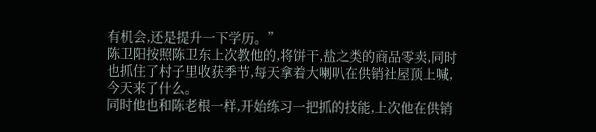有机会,还是提升一下学历。”
陈卫阳按照陈卫东上次教他的,将饼干,盐之类的商品零卖,同时也抓住了村子里收获季节,每天拿着大喇叭在供销社屋顶上喊,今天来了什么。
同时他也和陈老根一样,开始练习一把抓的技能,上次他在供销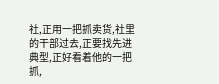社,正用一把抓卖货,社里的干部过去,正要找先进典型,正好看着他的一把抓,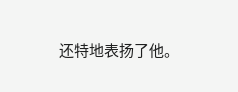还特地表扬了他。